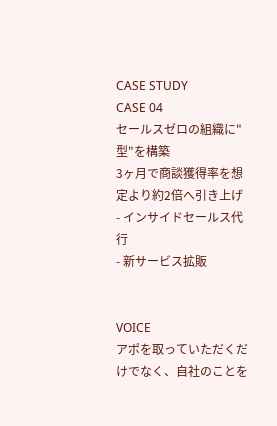CASE STUDY
CASE 04
セールスゼロの組織に"型"を構築
3ヶ月で商談獲得率を想定より約2倍へ引き上げ
- インサイドセールス代行
- 新サービス拡販


VOICE
アポを取っていただくだけでなく、自社のことを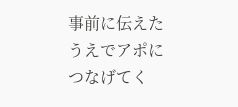事前に伝えたうえでアポにつなげてく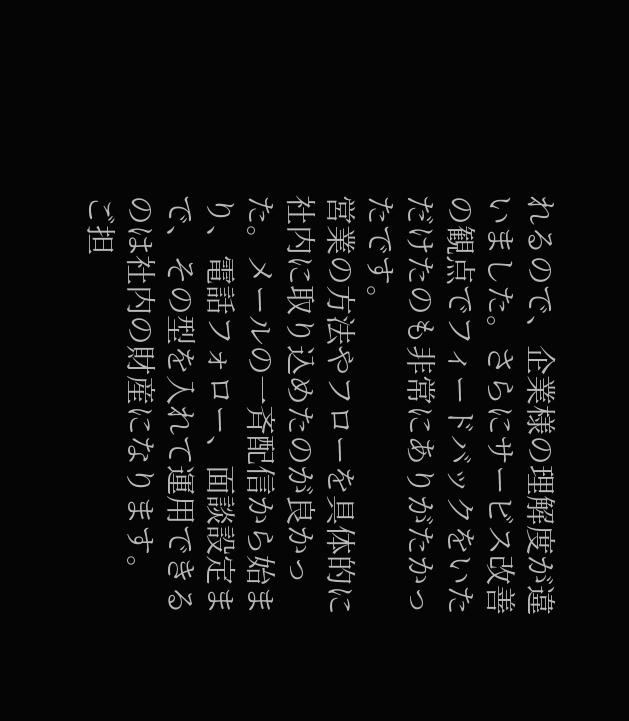れるので、企業様の理解度が違いました。さらにサービス改善の観点でフィードバックをいただけたのも非常にありがたかったです。
営業の方法やフローを具体的に社内に取り込めたのが良かった。メールの一斉配信から始まり、電話フォロー、面談設定まで、その型を入れて運用できるのは社内の財産になります。
ご担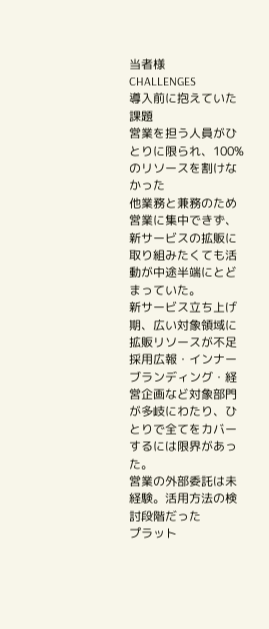当者様
CHALLENGES
導入前に抱えていた課題
営業を担う人員がひとりに限られ、100%のリソースを割けなかった
他業務と兼務のため営業に集中できず、新サービスの拡販に取り組みたくても活動が中途半端にとどまっていた。
新サービス立ち上げ期、広い対象領域に拡販リソースが不足
採用広報・インナーブランディング・経営企画など対象部門が多岐にわたり、ひとりで全てをカバーするには限界があった。
営業の外部委託は未経験。活用方法の検討段階だった
プラット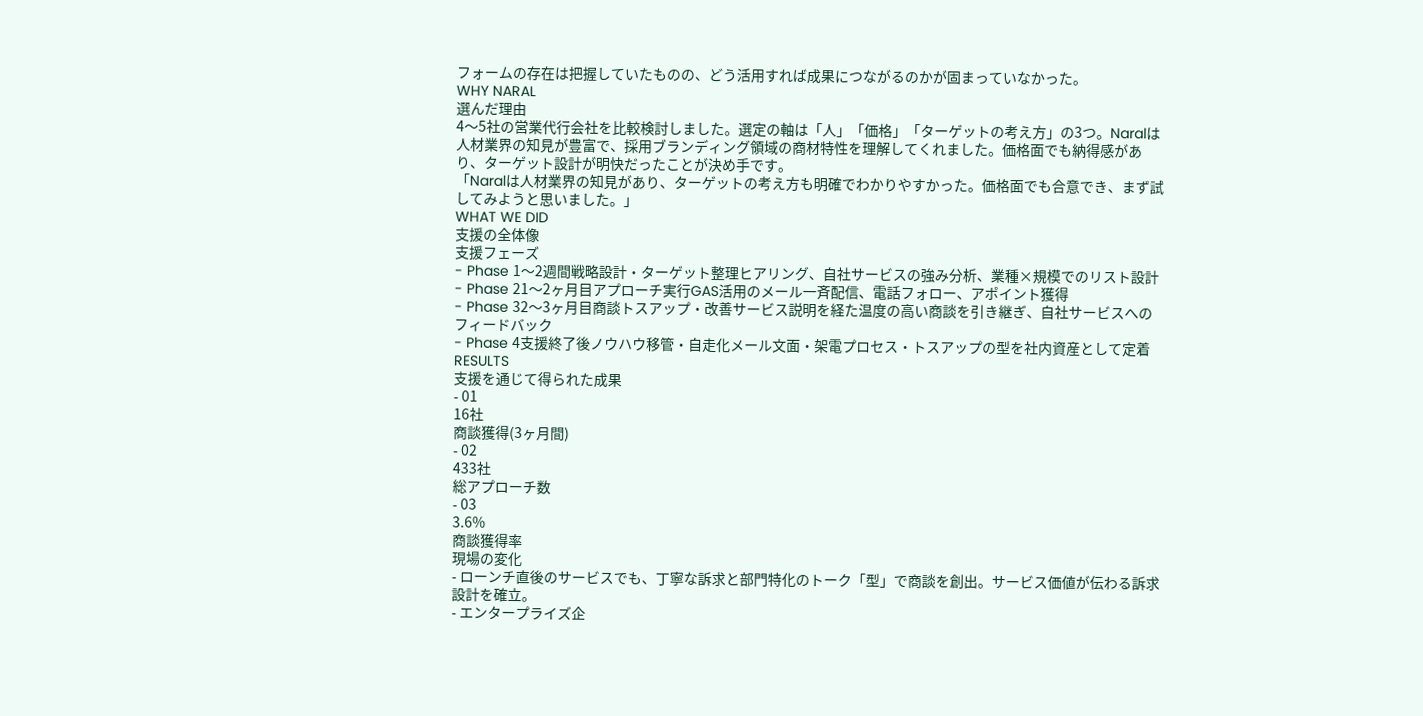フォームの存在は把握していたものの、どう活用すれば成果につながるのかが固まっていなかった。
WHY NARAL
選んだ理由
4〜5社の営業代行会社を比較検討しました。選定の軸は「人」「価格」「ターゲットの考え方」の3つ。Naralは人材業界の知見が豊富で、採用ブランディング領域の商材特性を理解してくれました。価格面でも納得感があり、ターゲット設計が明快だったことが決め手です。
「Naralは人材業界の知見があり、ターゲットの考え方も明確でわかりやすかった。価格面でも合意でき、まず試してみようと思いました。」
WHAT WE DID
支援の全体像
支援フェーズ
- Phase 1〜2週間戦略設計・ターゲット整理ヒアリング、自社サービスの強み分析、業種×規模でのリスト設計
- Phase 21〜2ヶ月目アプローチ実行GAS活用のメール一斉配信、電話フォロー、アポイント獲得
- Phase 32〜3ヶ月目商談トスアップ・改善サービス説明を経た温度の高い商談を引き継ぎ、自社サービスへのフィードバック
- Phase 4支援終了後ノウハウ移管・自走化メール文面・架電プロセス・トスアップの型を社内資産として定着
RESULTS
支援を通じて得られた成果
- 01
16社
商談獲得(3ヶ月間)
- 02
433社
総アプローチ数
- 03
3.6%
商談獲得率
現場の変化
- ローンチ直後のサービスでも、丁寧な訴求と部門特化のトーク「型」で商談を創出。サービス価値が伝わる訴求設計を確立。
- エンタープライズ企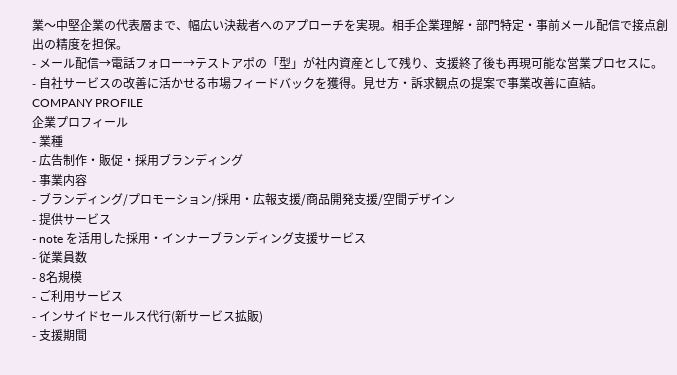業〜中堅企業の代表層まで、幅広い決裁者へのアプローチを実現。相手企業理解・部門特定・事前メール配信で接点創出の精度を担保。
- メール配信→電話フォロー→テストアポの「型」が社内資産として残り、支援終了後も再現可能な営業プロセスに。
- 自社サービスの改善に活かせる市場フィードバックを獲得。見せ方・訴求観点の提案で事業改善に直結。
COMPANY PROFILE
企業プロフィール
- 業種
- 広告制作・販促・採用ブランディング
- 事業内容
- ブランディング/プロモーション/採用・広報支援/商品開発支援/空間デザイン
- 提供サービス
- note を活用した採用・インナーブランディング支援サービス
- 従業員数
- 8名規模
- ご利用サービス
- インサイドセールス代行(新サービス拡販)
- 支援期間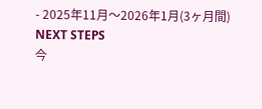- 2025年11月〜2026年1月(3ヶ月間)
NEXT STEPS
今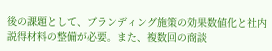後の課題として、ブランディング施策の効果数値化と社内説得材料の整備が必要。また、複数回の商談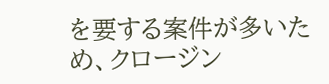を要する案件が多いため、クロージン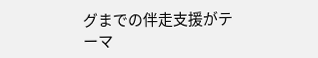グまでの伴走支援がテーマ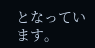となっています。